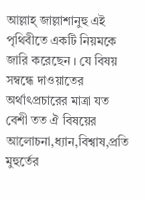আল্লাহ্ জাল্লাশানুহু এই পৃথিবীতে একটি নিয়মকে জারি করেছেন । যে বিষয় সম্বন্ধে দাওয়াতের অর্থাৎপ্রচারের মাত্রা যত বেশী তত ঐ বিষয়ের আলোচনা,ধ্যান,বিশ্বাষ,প্রতি মুহুর্তের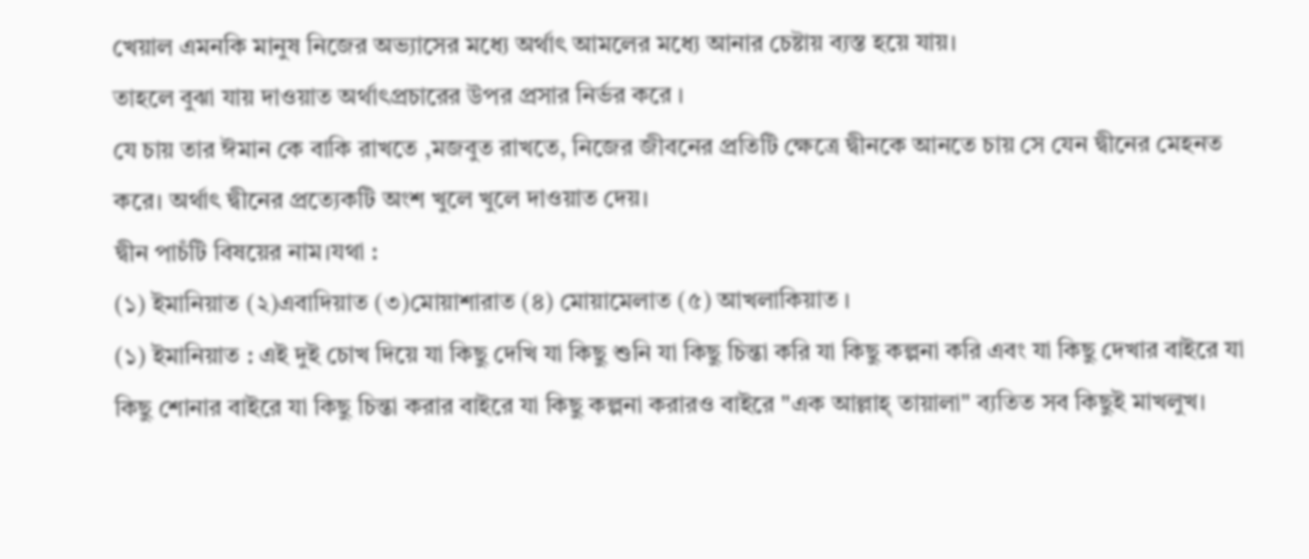খেয়াল এমনকি মানুষ নিজের অভ্যাসের মধ্যে অর্থাৎ আমলের মধ্যে আনার চেষ্টায় ব্যস্ত হয়ে যায়।
তাহলে বুঝা যায় দাওয়াত অর্থাৎপ্রচারের উপর প্রসার নির্ভর করে ।
যে চায় তার ঈমান কে বাকি রাখতে ,মজবুত রাখতে, নিজের জীবনের প্রতিটি ক্ষেত্রে দ্বীনকে আনতে চায় সে যেন দ্বীনের মেহনত করে। অর্থাৎ দ্বীনের প্রত্যেকটি অংশ খুলে খুলে দাওয়াত দেয়।
দ্বীন পাচঁটি বিষয়ের নাম।যথা :
(১) ইমানিয়াত (২)এবাদিয়াত (৩)মোয়াশারাত (৪) মোয়ামেলাত (৫) আখলাকিয়াত ।
(১) ইমানিয়াত : এই দুই চোখ দিয়ে যা কিছু দেখি যা কিছু শুনি যা কিছু চিন্তা করি যা কিছু কল্পনা করি এবং যা কিছু দেখার বাইরে যা কিছু শোনার বাইরে যা কিছু চিন্তা করার বাইরে যা কিছু কল্পনা করারও বাইরে "এক আল্লাহ্ তায়ালা" ব্যতিত সব কিছুই মাখলুখ।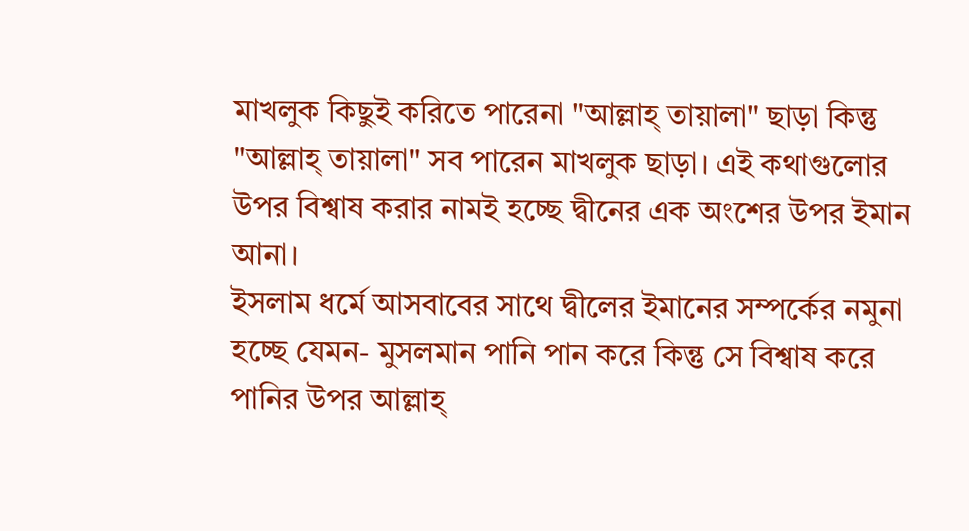মাখলুক কিছুই করিতে পারেনা "আল্লাহ্ তায়ালা" ছাড়া কিন্তু "আল্লাহ্ তায়ালা" সব পারেন মাখলুক ছাড়া। এই কথাগুলোর উপর বিশ্বাষ করার নামই হচ্ছে দ্বীনের এক অংশের উপর ইমান আনা।
ইসলাম ধর্মে আসবাবের সাথে দ্বীলের ইমানের সম্পর্কের নমুনা হচ্ছে যেমন- মুসলমান পানি পান করে কিন্তু সে বিশ্বাষ করে পানির উপর আল্লাহ্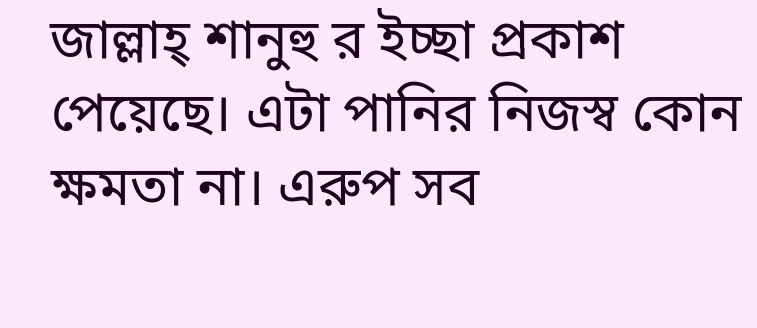জাল্লাহ্ শানুহু র ইচ্ছা প্রকাশ পেয়েছে। এটা পানির নিজস্ব কোন ক্ষমতা না। এরুপ সব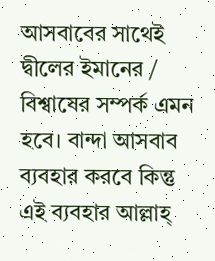আসবাবের সাথেই দ্বীলের ইমানের / বিশ্বাষের সম্পর্ক এমন হবে। বান্দা আসবাব ব্যবহার করবে কিন্তু এই ব্যবহার আল্লাহ্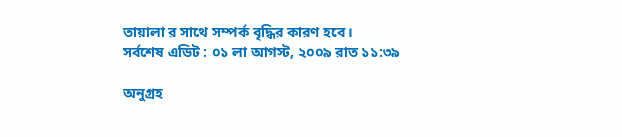তায়ালা র সাথে সম্পর্ক বৃদ্ধির কারণ হবে।
সর্বশেষ এডিট : ০১ লা আগস্ট, ২০০৯ রাত ১১:৩৯

অনুগ্রহ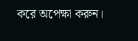করে অপেক্ষা করুন।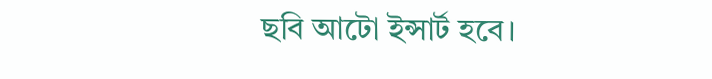ছবি আটো ইন্সার্ট হবে।